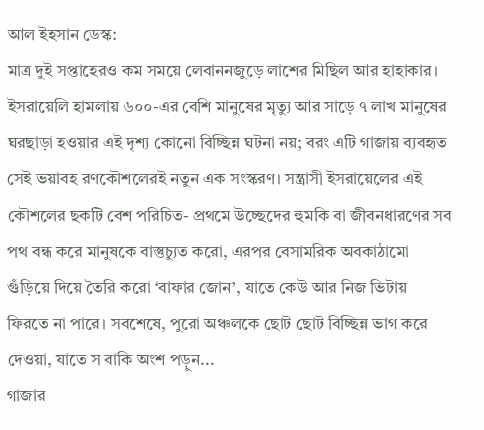আল ইহসান ডেস্ক:
মাত্র দুই সপ্তাহেরও কম সময়ে লেবাননজুড়ে লাশের মিছিল আর হাহাকার। ইসরায়েলি হামলায় ৬০০-এর বেশি মানুষের মৃত্যু আর সাড়ে ৭ লাখ মানুষের ঘরছাড়া হওয়ার এই দৃশ্য কোনো বিচ্ছিন্ন ঘটনা নয়; বরং এটি গাজায় ব্যবহৃত সেই ভয়াবহ রণকৌশলেরই নতুন এক সংস্করণ। সন্ত্রাসী ইসরায়েলের এই কৌশলের ছকটি বেশ পরিচিত- প্রথমে উচ্ছেদের হুমকি বা জীবনধারণের সব পথ বন্ধ করে মানুষকে বাস্তুচ্যুত করো, এরপর বেসামরিক অবকাঠামো গুঁড়িয়ে দিয়ে তৈরি করো ‘বাফার জোন’, যাতে কেউ আর নিজ ভিটায় ফিরতে না পারে। সবশেষে, পুরো অঞ্চলকে ছোট ছোট বিচ্ছিন্ন ভাগ করে দেওয়া, যাতে স বাকি অংশ পড়ুন...
গাজার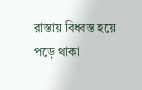রাস্তায় বিধ্বস্ত হয়ে পড়ে থাকা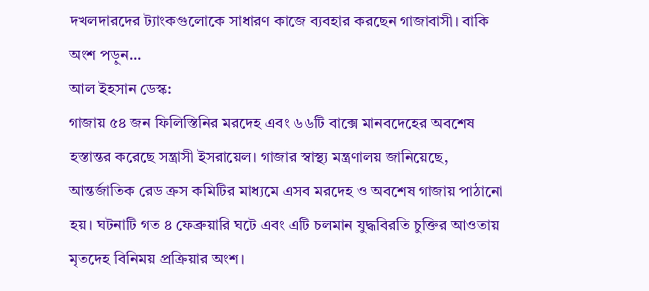দখলদারদের ট্যাংকগুলোকে সাধারণ কাজে ব্যবহার করছেন গাজাবাসী। বাকি অংশ পড়ুন...
আল ইহসান ডেস্ক:
গাজায় ৫৪ জন ফিলিস্তিনির মরদেহ এবং ৬৬টি বাক্সে মানবদেহের অবশেষ হস্তান্তর করেছে সন্ত্রাসী ইসরায়েল। গাজার স্বাস্থ্য মন্ত্রণালয় জানিয়েছে, আন্তর্জাতিক রেড ক্রস কমিটির মাধ্যমে এসব মরদেহ ও অবশেষ গাজায় পাঠানো হয়। ঘটনাটি গত ৪ ফেব্রুয়ারি ঘটে এবং এটি চলমান যুদ্ধবিরতি চুক্তির আওতায় মৃতদেহ বিনিময় প্রক্রিয়ার অংশ।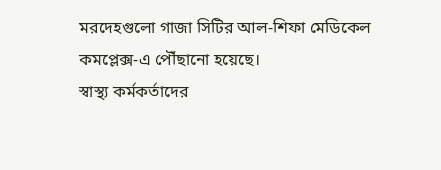মরদেহগুলো গাজা সিটির আল-শিফা মেডিকেল কমপ্লেক্স-এ পৌঁছানো হয়েছে।
স্বাস্থ্য কর্মকর্তাদের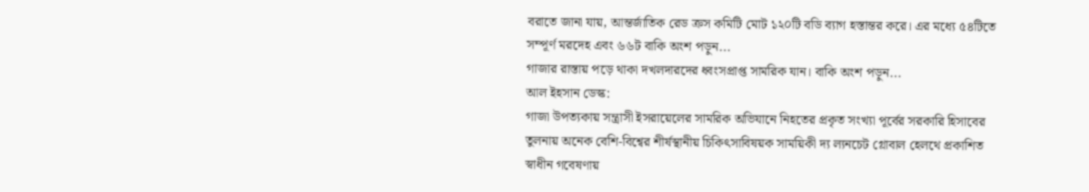বরাতে জানা যায়, আন্তর্জাতিক রেড ক্রস কমিটি মোট ১২০টি বডি ব্যাগ হস্তান্তর করে। এর মধ্যে ৫৪টিতে সম্পূর্ণ মরদেহ এবং ৬৬ট বাকি অংশ পড়ুন...
গাজার রাস্তায় পড়ে থাকা দখলদারদের ধ্বংসপ্রাপ্ত সামরিক যান। বাকি অংশ পড়ুন...
আল ইহসান ডেস্ক:
গাজা উপত্যকায় সন্ত্রাসী ইসরায়েলের সামরিক অভিযানে নিহতের প্রকৃত সংখ্যা পূর্বের সরকারি হিসাবের তুলনায় অনেক বেশি-বিশ্বের শীর্ষস্থানীয় চিকিৎসাবিষয়ক সাময়িকী দ্য ল্যনচেট গ্লোবাল হেলথে প্রকাশিত স্বাধীন গবেষণায়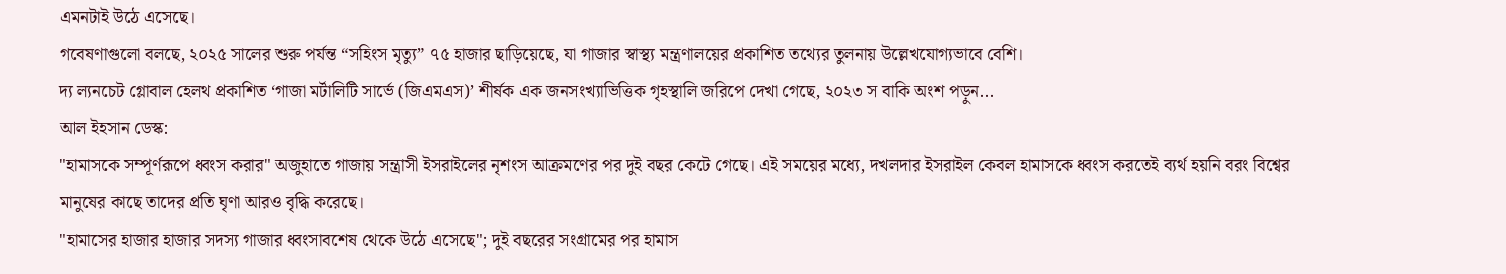এমনটাই উঠে এসেছে।
গবেষণাগুলো বলছে, ২০২৫ সালের শুরু পর্যন্ত “সহিংস মৃত্যু” ৭৫ হাজার ছাড়িয়েছে, যা গাজার স্বাস্থ্য মন্ত্রণালয়ের প্রকাশিত তথ্যের তুলনায় উল্লেখযোগ্যভাবে বেশি।
দ্য ল্যনচেট গ্লোবাল হেলথ প্রকাশিত ‘গাজা মর্টালিটি সার্ভে (জিএমএস)’ শীর্ষক এক জনসংখ্যাভিত্তিক গৃহস্থালি জরিপে দেখা গেছে, ২০২৩ স বাকি অংশ পড়ুন...
আল ইহসান ডেস্ক:
"হামাসকে সম্পূর্ণরূপে ধ্বংস করার" অজুহাতে গাজায় সন্ত্রাসী ইসরাইলের নৃশংস আক্রমণের পর দুই বছর কেটে গেছে। এই সময়ের মধ্যে, দখলদার ইসরাইল কেবল হামাসকে ধ্বংস করতেই ব্যর্থ হয়নি বরং বিশ্বের মানুষের কাছে তাদের প্রতি ঘৃণা আরও বৃদ্ধি করেছে।
"হামাসের হাজার হাজার সদস্য গাজার ধ্বংসাবশেষ থেকে উঠে এসেছে"; দুই বছরের সংগ্রামের পর হামাস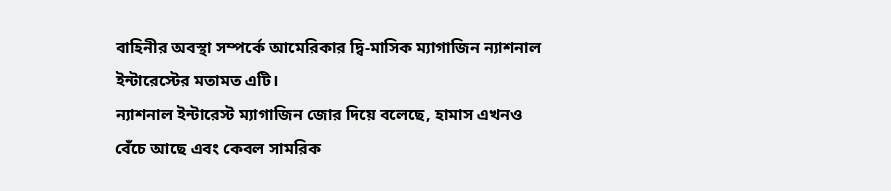বাহিনীর অবস্থা সম্পর্কে আমেরিকার দ্বি-মাসিক ম্যাগাজিন ন্যাশনাল ইন্টারেস্টের মতামত এটি।
ন্যাশনাল ইন্টারেস্ট ম্যাগাজিন জোর দিয়ে বলেছে, হামাস এখনও বেঁচে আছে এবং কেবল সামরিক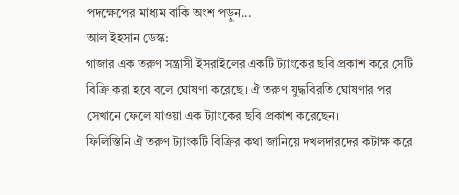পদক্ষেপের মাধ্যম বাকি অংশ পড়ুন...
আল ইহসান ডেস্ক:
গাজার এক তরুণ সন্ত্রাসী ইসরাইলের একটি ট্যাংকের ছবি প্রকাশ করে সেটি বিক্রি করা হবে বলে ঘোষণা করেছে। ঐ তরুণ যুদ্ধবিরতি ঘোষণার পর সেখানে ফেলে যাওয়া এক ট্যাংকের ছবি প্রকাশ করেছেন।
ফিলিস্তিনি ঐ তরুণ ট্যাংকটি বিক্রির কথা জানিয়ে দখলদারদের কটাক্ষ করে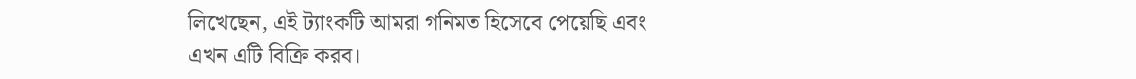লিখেছেন, এই ট্যাংকটি আমরা গনিমত হিসেবে পেয়েছি এবং এখন এটি বিক্রি করব।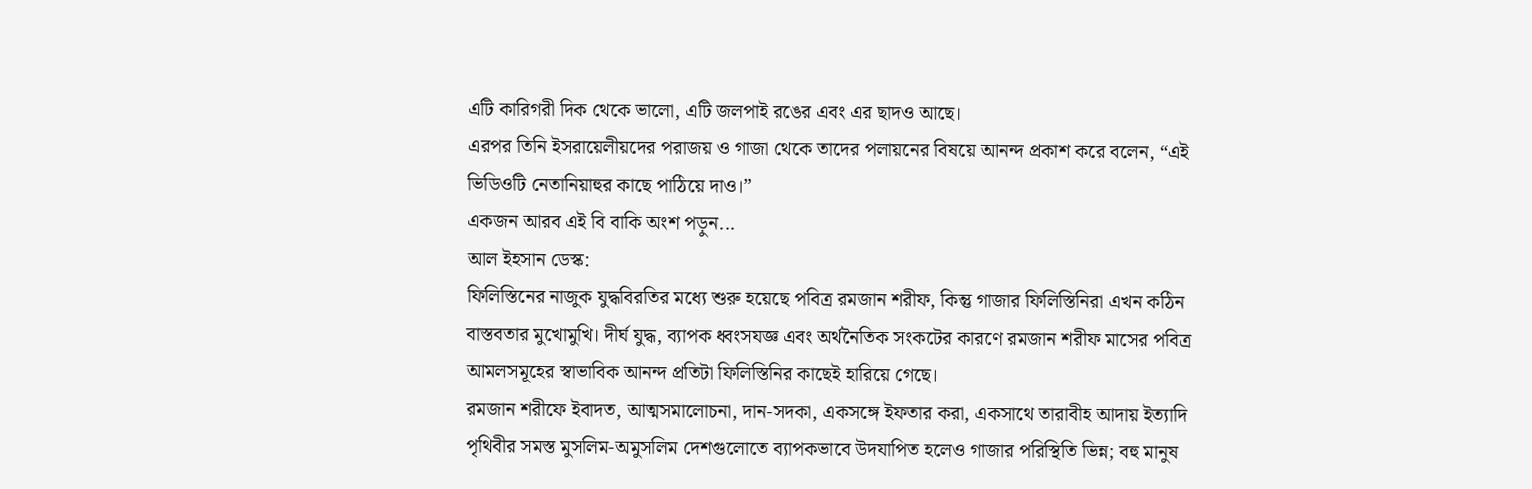এটি কারিগরী দিক থেকে ভালো, এটি জলপাই রঙের এবং এর ছাদও আছে।
এরপর তিনি ইসরায়েলীয়দের পরাজয় ও গাজা থেকে তাদের পলায়নের বিষয়ে আনন্দ প্রকাশ করে বলেন, “এই ভিডিওটি নেতানিয়াহুর কাছে পাঠিয়ে দাও।”
একজন আরব এই বি বাকি অংশ পড়ুন...
আল ইহসান ডেস্ক:
ফিলিস্তিনের নাজুক যুদ্ধবিরতির মধ্যে শুরু হয়েছে পবিত্র রমজান শরীফ, কিন্তু গাজার ফিলিস্তিনিরা এখন কঠিন বাস্তবতার মুখোমুখি। দীর্ঘ যুদ্ধ, ব্যাপক ধ্বংসযজ্ঞ এবং অর্থনৈতিক সংকটের কারণে রমজান শরীফ মাসের পবিত্র আমলসমূহের স্বাভাবিক আনন্দ প্রতিটা ফিলিস্তিনির কাছেই হারিয়ে গেছে।
রমজান শরীফে ইবাদত, আত্মসমালোচনা, দান-সদকা, একসঙ্গে ইফতার করা, একসাথে তারাবীহ আদায় ইত্যাদি পৃথিবীর সমস্ত মুসলিম-অমুসলিম দেশগুলোতে ব্যাপকভাবে উদযাপিত হলেও গাজার পরিস্থিতি ভিন্ন; বহু মানুষ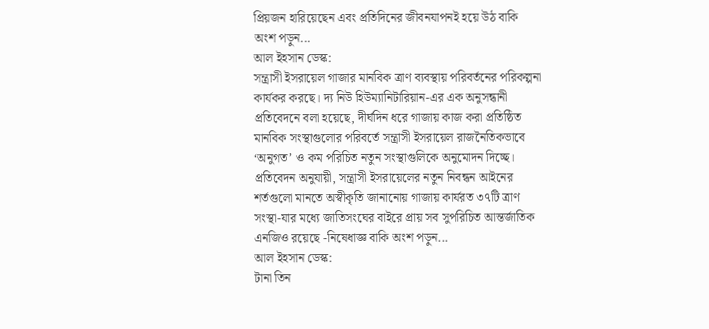প্রিয়জন হারিয়েছেন এবং প্রতিদিনের জীবনযাপনই হয়ে উঠ বাকি অংশ পড়ুন...
আল ইহসান ডেস্ক:
সন্ত্রাসী ইসরায়েল গাজার মানবিক ত্রাণ ব্যবস্থায় পরিবর্তনের পরিকল্পনা কার্যকর করছে। দ্য নিউ হিউম্যানিটারিয়ান-এর এক অনুসন্ধানী প্রতিবেদনে বলা হয়েছে, দীর্ঘদিন ধরে গাজায় কাজ করা প্রতিষ্ঠিত মানবিক সংস্থাগুলোর পরিবর্তে সন্ত্রাসী ইসরায়েল রাজনৈতিকভাবে ‘অনুগত’ ও কম পরিচিত নতুন সংস্থাগুলিকে অনুমোদন দিচ্ছে।
প্রতিবেদন অনুযায়ী, সন্ত্রাসী ইসরায়েলের নতুন নিবন্ধন আইনের শর্তগুলো মানতে অস্বীকৃতি জানানোয় গাজায় কার্যরত ৩৭টি ত্রাণ সংস্থা-যার মধ্যে জাতিসংঘের বাইরে প্রায় সব সুপরিচিত আন্তর্জাতিক এনজিও রয়েছে -নিষেধাজ্ঞ বাকি অংশ পড়ুন...
আল ইহসান ডেস্ক:
টানা তিন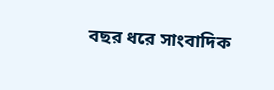বছর ধরে সাংবাদিক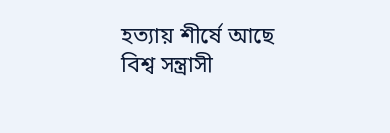হত্যায় শীর্ষে আছে বিশ্ব সন্ত্রাসী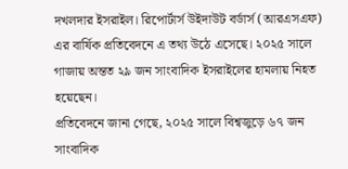দখলদার ইসরাইল। রিপোর্টার্স উইদাউট বর্ডার্স (আরএসএফ) এর বার্ষিক প্রতিবেদনে এ তথ্য উঠে এসেছে। ২০২৫ সালে গাজায় অন্তত ২৯ জন সাংবাদিক ইসরাইলের হামলায় নিহত হয়েছেন।
প্রতিবেদনে জানা গেছে, ২০২৫ সালে বিশ্বজুড়ে ৬৭ জন সাংবাদিক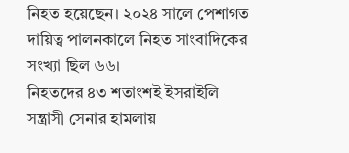নিহত হয়েছেন। ২০২৪ সালে পেশাগত দায়িত্ব পালনকালে নিহত সাংবাদিকের সংখ্যা ছিল ৬৬।
নিহতদের ৪৩ শতাংশই ইসরাইলি সন্ত্রাসী সেনার হামলায়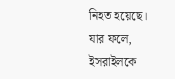নিহত হয়েছে। যার ফলে, ইসরাইলকে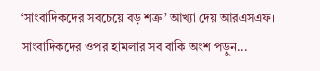‘সাংবাদিকদের সবচেয়ে বড় শত্রু’ আখ্যা দেয় আরএসএফ।
সাংবাদিকদের ওপর হামলার সব বাকি অংশ পড়ুন...